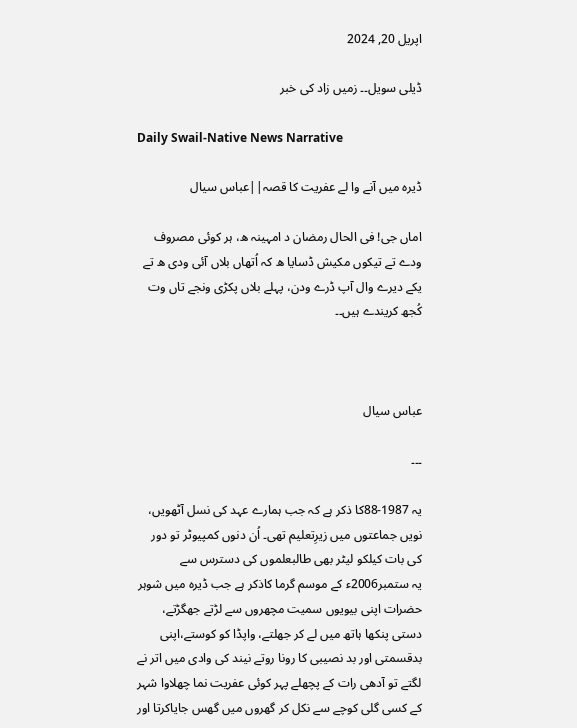اپریل 20, 2024

ڈیلی سویل۔۔ زمیں زاد کی خبر

Daily Swail-Native News Narrative

ڈیرہ میں آنے وا لے عفریت کا قصہ||عباس سیال

اماں جی! فی الحال رمضان د امہینہ ھ، ہر کوئی مصروف ودے تے تیکوں مکیش ڈسایا ھ کہ اُتھاں بلاں آئی ودی ھ تے یکے دیرے وال آپ ڈرے ودن، پہلے بلاں پکڑی ونجے تاں وت کُجھ کریندے ہیں۔۔



عباس سیال

۔۔۔

یہ 1987-88کا ذکر ہے کہ جب ہمارے عہد کی نسل آٹھویں، نویں جماعتوں میں زیرِتعلیم تھی۔ اُن دنوں کمپیوٹر تو دور کی بات کیلکو لیٹر بھی طالبعلموں کی دسترس سے
یہ ستمبر2006ء کے موسم گرما کاذکر ہے جب ڈیرہ میں شوہر حضرات اپنی بیویوں سمیت مچھروں سے لڑتے جھگڑتے، دستی پنکھا ہاتھ میں لے کر جھلتے، واپڈا کو کوستے،اپنی بدقسمتی اور بد نصیبی کا رونا روتے نیند کی وادی میں اتر نے لگتے تو آدھی رات کے پچھلے پہر کوئی عفریت نما چھلاوا شہر کے کسی گلی کوچے سے نکل کر گھروں میں گھس جایاکرتا اور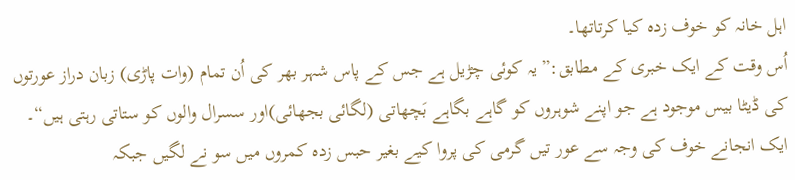اہل خانہ کو خوف زدہ کیا کرتاتھا۔
اُس وقت کے ایک خبری کے مطابق:”یہ کوئی چڑیل ہے جس کے پاس شہر بھر کی اُن تمام (وات پاڑی) زبان دراز عورتوں کی ڈیٹا بیس موجود ہے جو اپنے شوہروں کو گاہے بگاہے بَچھاتی (لگائی بجھائی)اور سسرال والوں کو ستاتی رہتی ہیں“۔ ایک انجانے خوف کی وجہ سے عور تیں گرمی کی پروا کیے بغیر حبس زدہ کمروں میں سو نے لگیں جبکہ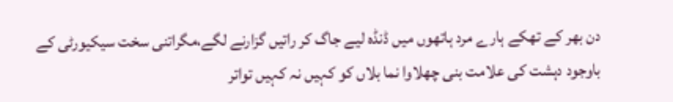دن بھر کے تھکے ہارے مرد ہاتھوں میں ڈنڈہ لیے جاگ کر راتیں گزارنے لگے،مگراتنی سخت سیکیورٹی کے باوجود دہشت کی علامت بنی چھلاوا نما بلاں کو کہیں نہ کہیں تواتر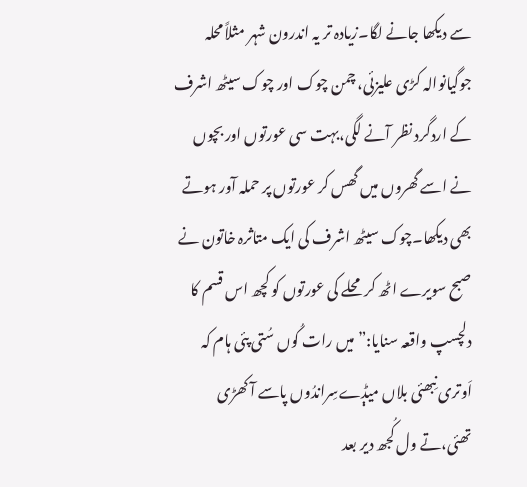سے دیکھا جانے لگا۔زیادہ تر یہ اندرون شہر مثلاً محلہ جوگیانوالہ کڑی علیزئی، چمن چوک اور چوک سیٹھ اشرف کے اردگرد نظر آنے لگی،بہت سی عورتوں اور بچوں نے اسے گھروں میں گھس کر عورتوں پر حملہ آور ہوتے بھی دیکھا۔چوک سیٹھ اشرف کی ایک متاثرہ خاتون نے صبح سویرے اٹھ کر محلے کی عورتوں کو کچھ اس قسم کا دلچسپ واقعہ سنایا:”میں رات کُوں سُتی پئی ہام کہ اَوتری نِبھئی بلاں میݙےسِراندُوں پاسے آ کھڑی تھئی،تے ول کُجھ دیر بعد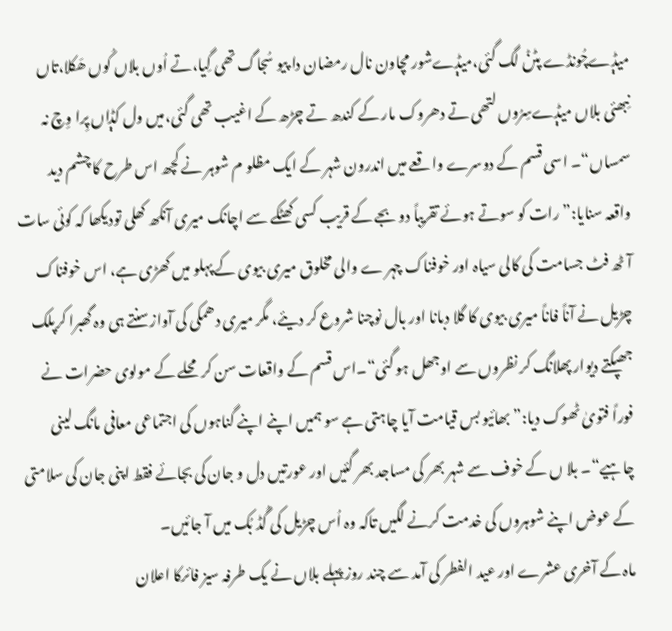میݙےچُونڈے پٹݨ لگ گئی،میݙےشور مچاون نال رمضان دا پیو سُجاگ تھی گِیا،تے اُوں بلاں کُوں ھَکلا،تاں نِبھئی بلاں میݙےسِرُوں لتھی تے دھروک مار کے کندھ تے چڑھ کے اغیب تھی گئی،میں ول کݙاں پِرا وِچ نہ سمساں“۔ اسی قسم کے دوسرے واقعے میں اندرون شہر کے ایک مظلو م شوہر نے کچھ اس طرح کا چشم دید واقعہ سنایا:”رات کو سوتے ہوئے تقریباً دو بجے کے قریب کسی کھٹکے سے اچانک میری آنکھ کھلی تودیکھا کہ کوئی سات آٹھ فٹ جسامت کی کالی سیاہ اور خوفناک چہر ے والی مخلوق میری بیوی کے پہلو میں کھڑی ہے، اس خوفناک چڑیل نے آناً فاناً میری بیوی کا گلا دبانا اور بال نوچنا شروع کر دیئے، مگر میری دھمکی کی آوازسنتے ہی وہ گھبرا کرپلک جھپکتے دیوار پھلانگ کر نظروں سے اوجھل ہو گئی“۔اس قسم کے واقعات سن کر محلے کے مولوی حضرات نے فوراً فتویٰ ٹھوک دیا:”بھائیو بس قیامت آیا چاہتی ہے سو ہمیں اپنے اپنے گناہوں کی اجتماعی معافی مانگ لینی چاہیے“۔ بلا ں کے خوف سے شہر بھر کی مساجد بھر گئیں اور عورتیں دل و جان کی بجائے فقط اپنی جان کی سلامتی کے عوض اپنے شوہروں کی خدمت کرنے لگیں تاکہ وہ اُس چڑیل کی گُڈ بُک میں آ جائیں۔
ماہ کے آخری عشرے اور عید الفطر کی آمد سے چند روز پہلے بلاں نے یک طرفہ سیز فائرکا اعلان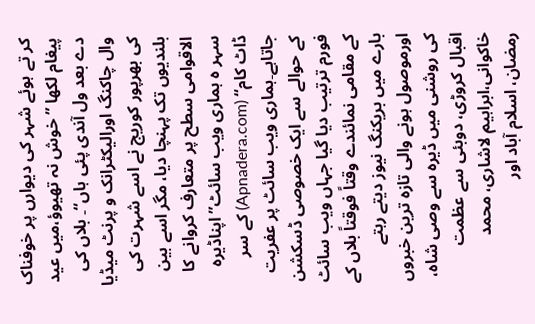کر تے ہوئے شہر کی دیوارں پر خوفناک پیغام لکھا ”خوش نہ تھیوؤ،میں عید دے بعد ول آندی پئی ہاں“۔ بلاں کی وال چاکنگ اورالیکٹرانک و پرنٹ میڈیا کی بھرپور کوریج نے اسے شہرت کی بلندیوں تک پہنچا دیا، مگر اسے بین الاقوامی سطح پر متعارف کروانے کا سہر ہ ہماری ویب سائٹ”اپناڈیرہ ڈاٹ کام“ (Apnadera.com) کے سر جاتاہے۔ہماری ویب سائٹ پر عفریت کے حوالے سے ایک خصوصی ڈسکشن فورم ترتیب دیا گیا جہاں ویب سائٹ کے مقامی نمائندے وقتاً فوقتاً بلاں کے بارے میں بریکنگ نیوز دیتے رہتے اورموصول ہونے والی تازہ ترین خبروں کی روشنی میں ڈیرہ سے وصی شاہ، اقبال کروڑی، دوبئی سے عظمت خاکوانی،ابراہیم لاشاری، محمد رمضان، اسلام آباد اور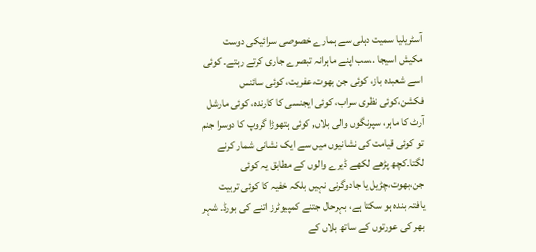آسٹریلیا سمیت دہلی سے ہمارے خصوصی سرائیکی دوست مکیش اسیجا ..سب اپنے ماہرانہ تبصرے جاری کرتے رہتے۔ کوئی اسے شعبدہ باز، کوئی جن بھوت،عفریت، کوئی سائنس فکشن،کوئی نظری سراب، کوئی ایجنسی کا کارندہ، کوئی مارشل آرٹ کا ماہر، سپرنگوں والی بلاں, کوئی ہتھوڑا گروپ کا دوسرا جنم تو کوئی قیامت کی نشانیوں میں سے ایک نشانی شمار کرنے لگتا۔کچھ پڑھے لکھے ڈیرے والوں کے مطابق یہ کوئی جن،بھوت،چڑیل یا جادوگرنی نہیں بلکہ خفیہ کا کوئی تربیت یافتہ بندہ ہو سکتا ہے، بہرحال جتنے کمپیوٹرز اتنے کی بورڈ۔ شہر بھر کی عورتوں کے ساتھ بلاں کے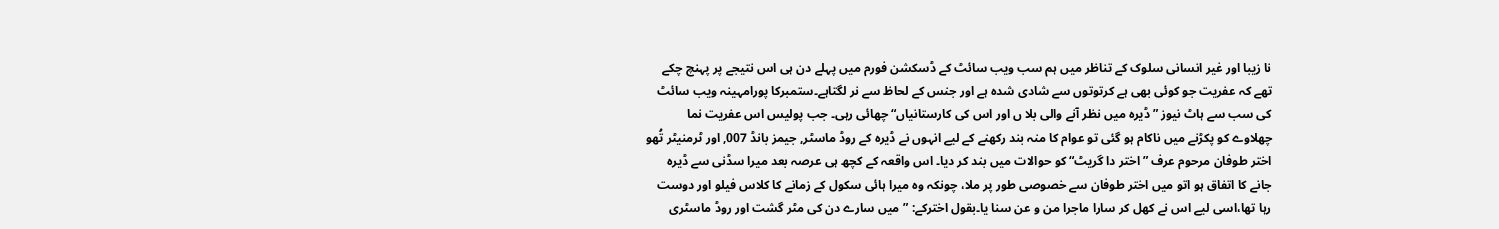نا زیبا اور غیر انسانی سلوک کے تناظر میں ہم سب ویب سائٹ کے ڈسکشن فورم میں پہلے دن ہی اس نتیجے پر پہنچ چکے تھے کہ عفریت جو کوئی بھی ہے کرتوتوں سے شادی شدہ ہے اور جنس کے لحاظ سے نر لگتاہے۔ستمبرکا پورامہینہ ویب سائٹ کی سب سے ہاٹ نیوز ”ڈیرہ میں نظر آنے والی بلا ں اور اس کی کارستانیاں“ چھائی رہی۔ جب پولیس اس عفریت نما چھلاوے کو پکڑنے میں ناکام ہو گئی تو عوام کا منہ بند رکھنے کے لیے انہوں نے ڈیرہ کے روڈ ماسٹر, جیمز بانڈ 007, اور ٹرمنیٹر تُھو اختر طوفان مرحوم عرف ”اختر دا گریٹ“ کو حوالات میں بند کر دیا۔ اس واقعہ کے کچھ ہی عرصہ بعد میرا سڈنی سے ڈیرہ جانے کا اتفاق ہو اتو میں اختر طوفان سے خصوصی طور پر ملا، چونکہ وہ میرا ہائی سکول کے زمانے کا کلاس فیلو اور دوست رہا تھا،اسی لیے اس نے کھل کر سارا ماجرا من و عن سنا یا۔بقول اخترکے: ”میں سارے دن کی مٹر گشت اور روڈ ماسٹری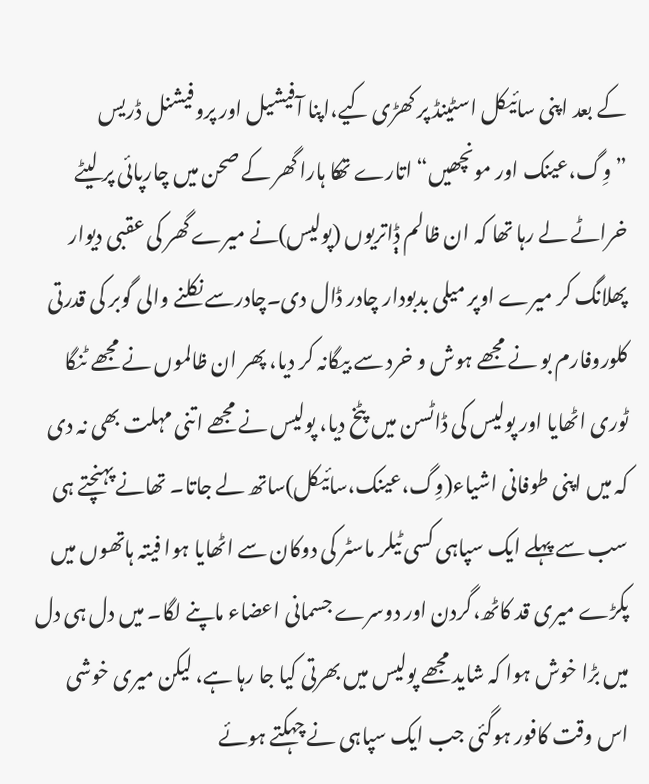کے بعد اپنی سائیکل اسٹینڈ پر کھڑی کیے،اپنا آفیشیل اور پروفیشنل ڈریس ”وِگ،عینک اور مونچھیں“ اتارے تھکا ہارا گھر کے صحن میں چارپائی پر لیٹے خراٹے لے رہا تھا کہ ان ظالم ݙاتریوں (پولیس)نے میرے گھر کی عقبی دیوار پھلانگ کر میرے اوپر میلی بدبودار چادر ڈال دی۔چادرسے نکلنے والی گوبر کی قدرتی کلوروفارم بو نے مجھے ہوش و خرد سے بیگانہ کر دیا، پھر ان ظالموں نے مجھے ٹنگا ٹوری اٹھایا اور پولیس کی ڈاٹسن میں پٹخ دیا، پولیس نے مجھے اتنی مہلت بھی نہ دی کہ میں اپنی طوفانی اشیاء(وِگ،عینک،سائیکل)ساتھ لے جاتا۔ تھانے پہنچتے ہی سب سے پہلے ایک سپاہی کسی ٹیلر ماسٹر کی دوکان سے اٹھایا ہوا فیتہ ہاتھوں میں پکڑے میری قد کاٹھ،گردن اور دوسرے جسمانی اعضاء ماپنے لگا۔ میں دل ہی دل میں بڑا خوش ہوا کہ شاید مجھے پولیس میں بھرتی کیا جا رہا ہے، لیکن میری خوشی اس وقت کافور ہوگئی جب ایک سپاہی نے چہکتے ہوئے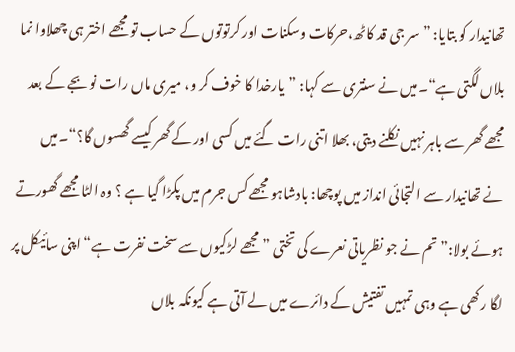تھانیدار کو بتایا: ”سر جی قد کاٹھ،حرکات وسکنات اور کرتوتوں کے حساب تو مجھے اختر ہی چھلاوا نما بلاں لگتی ہے“۔میں نے سنتری سے کہا: ”یارخدا کا خوف کر و، میری ماں رات نو بجے کے بعد مجھے گھر سے باہر نہیں نکلنے دیتی، بھلا اتنی رات گئے میں کسی اور کے گھر کیسے گھسوں گا؟“۔میں نے تھانیدار سے التجائی انداز میں پوچھا: بادشاہو مجھے کس جرم میں پکڑا گیا ہے ؟ وہ الٹا مجھے گھورتے ہوئے بولا:”تم نے جو نظریاتی نعرے کی تختی ”مجھے لڑکیوں سے سخت نفرت ہے“ اپنی سائیکل پر لگا رکھی ہے وہی تمہیں تفتیش کے دائرے میں لے آتی ہے کیونکہ بلاں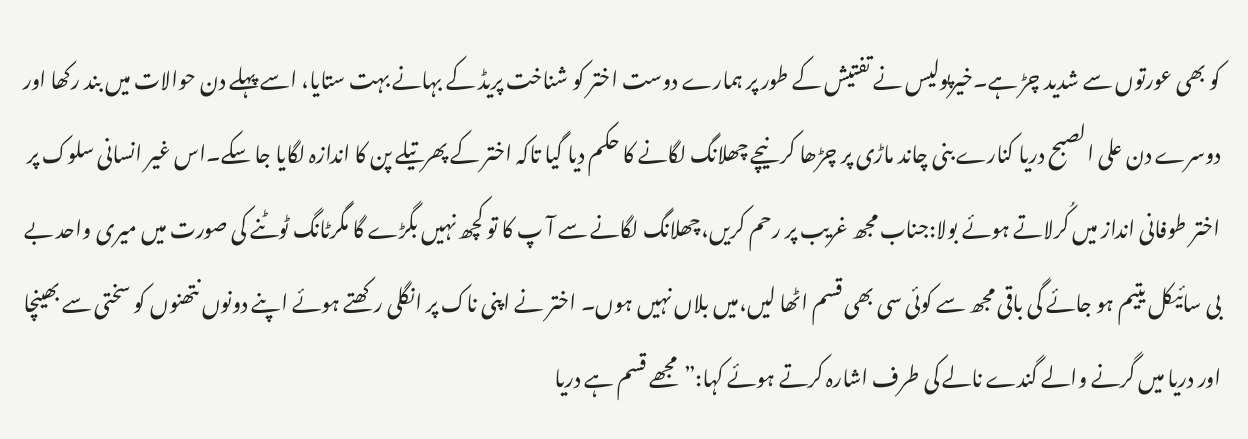کو بھی عورتوں سے شدید چڑ ہے۔خیرپولیس نے تفتیش کے طور پر ہمارے دوست اختر کو شناخت پریڈ کے بہانے بہت ستایا، اسے پہلے دن حوالات میں بند رکھا اور دوسرے دن علی الصبح دریا کنارے بنی چاند ماڑی پر چڑھا کر نیچے چھلانگ لگانے کا حکم دیا گیا تاکہ اختر کے پھرتیلے پن کا اندازہ لگایا جا سکے۔اس غیر انسانی سلوک پر اختر طوفانی انداز میں کُرلاتے ہوئے بولا:جناب مجھ غریب پر رحم کریں،چھلانگ لگانے سے آ پ کا تو کچھ نہیں بگڑے گا مگرٹانگ ٹوٹنے کی صورت میں میری واحد بے بی سائیکل یتیم ہو جائے گی باقی مجھ سے کوئی سی بھی قسم اٹھا لیں،میں بلاں نہیں ہوں۔ اختر نے اپنی ناک پر انگلی رکھتے ہوئے اپنے دونوں نتھنوں کو سختی سے بھینچا اور دریا میں گرنے والے گندے نالے کی طرف اشارہ کرتے ہوئے کہا:”مجھے قسم ہے دریا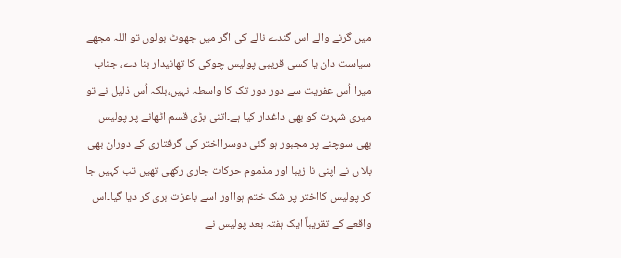میں گرنے والے اس گندے نالے کی اگر میں جھوٹ بولوں تو اللہ مجھے سیاست دان یا کسی قریبی پولیس چوکی کا تھانیدار بنا دے، جناب میرا اُس عفریت سے دور دور تک کا واسطہ نہیں،بلکہ اُس ذلیل نے تو میری شہرت کو بھی داغدار کیا ہے۔اتنی بڑی قسم اٹھانے پر پولیس بھی سوچنے پر مجبور ہو گئی دوسرااختر کی گرفتاری کے دوران بھی بلا ں نے اپنی نا زیبا اور مذموم حرکات جاری رکھی تھیں تب کہیں جا کر پولیس کااختر پر شک ختم ہوااور اسے باعزت بری کر دیا گیا۔اس واقعے کے تقریباً ایک ہفتہ بعد پولیس نے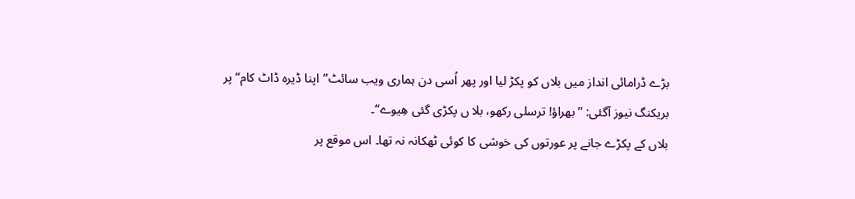بڑے ڈرامائی انداز میں بلاں کو پکڑ لیا اور پھر اُسی دن ہماری ویب سائٹ”اپنا ڈیرہ ڈاٹ کام“ پر بریکنگ نیوز آگئی: ”بھراؤ! ترسلی رکھو، بلا ں پکڑی گئی ھِیوے“۔
بلاں کے پکڑے جانے پر عورتوں کی خوشی کا کوئی ٹھکانہ نہ تھا۔ اس موقع پر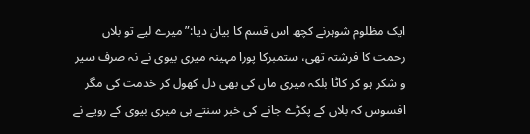ایک مظلوم شوہرنے کچھ اس قسم کا بیان دیا:”میرے لیے تو بلاں رحمت کا فرشتہ تھی، ستمبرکا پورا مہینہ میری بیوی نے نہ صرف سیر و شکر ہو کر کاٹا بلکہ میری ماں کی بھی دل کھول کر خدمت کی مگر افسوس کہ بلاں کے پکڑے جانے کی خبر سنتے ہی میری بیوی کے رویے نے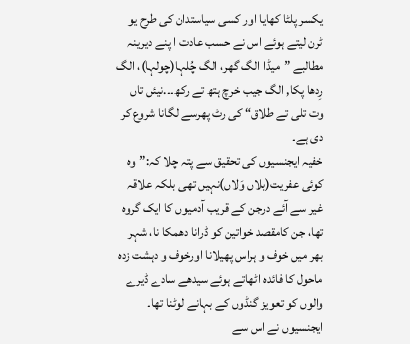یکسر پلٹا کھایا اور کسی سیاستدان کی طرح یو ٹرن لیتے ہوئے اس نے حسب عادت ا پنے دیرینہ مطالبے ”میڈا الگ گھر، الگ چُلہا(چولہا)، الگ رِدھا پکا, الگ جیب خرچ ہتھ تے رکھ۔۔.نیئں تاں وت تلی تے طلاق“ کی رٹ پھرسے لگانا شروع کر دی ہے۔
خفیہ ایجنسیوں کی تحقیق سے پتہ چلا کہ:”وہ کوئی عفریت(بلاں وَلاں)نہیں تھی بلکہ علاقہ غیر سے آئے درجن کے قریب آدمیوں کا ایک گروہ تھا، جن کامقصد خواتین کو ڈرانا دھمکا نا، شہر بھر میں خوف و ہراس پھیلانا اورخوف و دہشت زدہ ماحول کا فائدہ اٹھاتے ہوئے سیدھے سادے ڈیرے والوں کو تعویز گنڈوں کے بہانے لوٹنا تھا۔ ایجنسیوں نے اس سے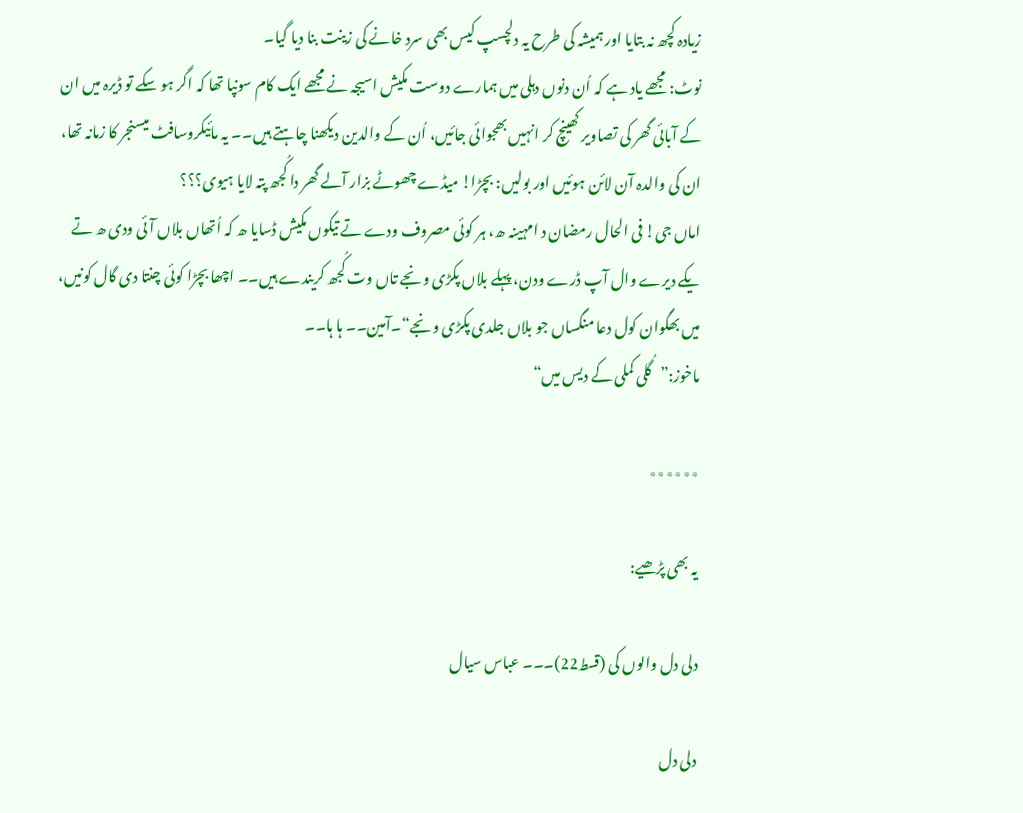زیادہ کچھ نہ بتایا اور ہمیشہ کی طرح یہ دلچسپ کیس بھی سرد خانے کی زینت بنا دیا گیا۔
نوٹ: مجھے یاد ہے کہ اُن دنوں دہلی میں ہمارے دوست مکیش اسیجہ نے مجھے ایک کام سونپا تھا کہ اگر ہو سکے تو ڈیرہ میں ان کے آبائی گھر کی تصاویر کھینچ کر انہیں بھجوائی جائیں، اُن کے والدین دیکھنا چاہتے ہیں۔۔ یہ مائیکروسافٹ میسنجر کا زمانہ تھا، ان کی والدہ آن لائن ہوئیں اور بولیں: بچڑا! میڈے چھوٹے بزار آلے گھر دا کُجھ پتہ لایا ہیوی؟؟؟
اماں جی! فی الحال رمضان د امہینہ ھ، ہر کوئی مصروف ودے تے تیکوں مکیش ڈسایا ھ کہ اُتھاں بلاں آئی ودی ھ تے یکے دیرے وال آپ ڈرے ودن، پہلے بلاں پکڑی ونجے تاں وت کُجھ کریندے ہیں۔۔ اچھا بچڑا کوئی چنتا دی گال کونیں، میں بھگوان کول دعا منگساں جو بلاں جلدی پکڑی ونجے“۔آمین۔۔ ہا ہا۔۔
ماخوز:”گُلی کملی کے دیس میں“

٭٭٭٭٭٭

یہ بھی پڑھیے:

دلی دل والوں کی (قسط22)۔۔۔ عباس سیال

دلی دل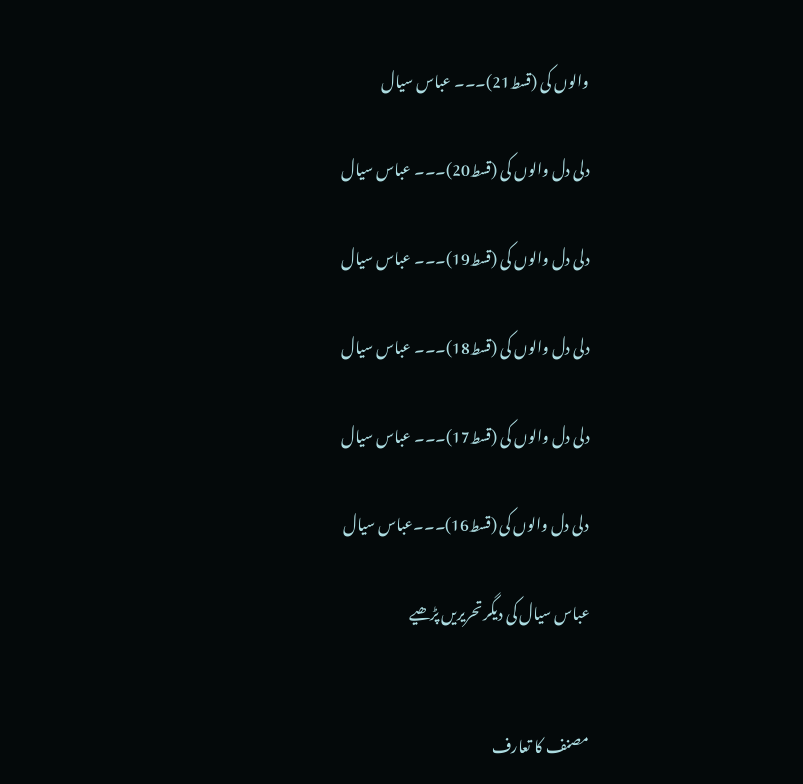والوں کی (قسط21)۔۔۔ عباس سیال

دلی دل والوں کی (قسط20)۔۔۔ عباس سیال

دلی دل والوں کی (قسط19)۔۔۔ عباس سیال

دلی دل والوں کی (قسط18)۔۔۔ عباس سیال

دلی دل والوں کی (قسط17)۔۔۔ عباس سیال

دلی دل والوں کی (قسط16)۔۔۔عباس سیال

عباس سیال کی دیگر تحریریں پڑھیے


مصنف کا تعارف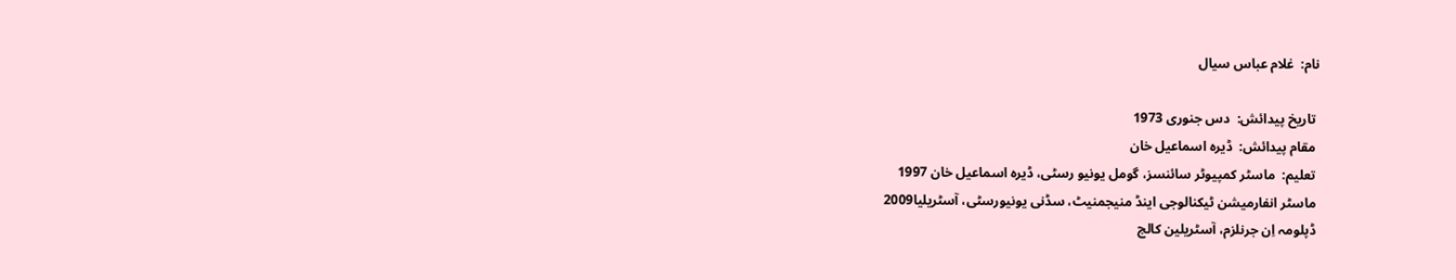نام:  غلام عباس سیال

 تاریخ پیدائش:  دس جنوری 1973
 مقام پیدائش:  ڈیرہ اسماعیل خان
 تعلیم:  ماسٹر کمپیوٹر سائنسز، گومل یونیو رسٹی، ڈیرہ اسماعیل خان 1997
 ماسٹر انفارمیشن ٹیکنالوجی اینڈ منیجمنیٹ، سڈنی یونیورسٹی، آسٹریلیا2009
 ڈپلومہ اِن جرنلزم، آسٹریلین کالج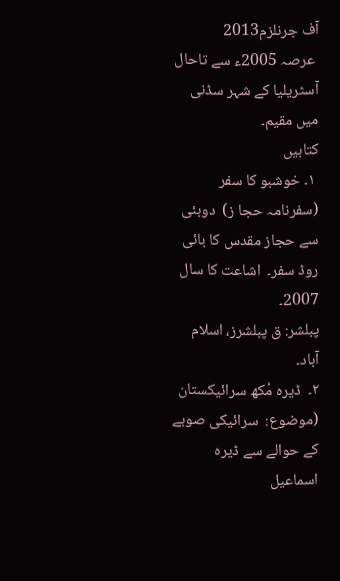آف جرنلزم2013
 عرصہ 2005ء سے تاحال آسٹریلیا کے شہر سڈنی میں مقیم۔
کتابیں
 ۱۔ خوشبو کا سفر    (سفرنامہ حجا ز)  دوبئی سے حجاز مقدس کا بائی روڈ سفر۔  اشاعت کا سال 2007۔
پبلشر: ق پبلشرز، اسلام آباد۔
۲۔  ڈیرہ مُکھ سرائیکستان (موضوع:  سرائیکی صوبے کے حوالے سے ڈیرہ اسماعیل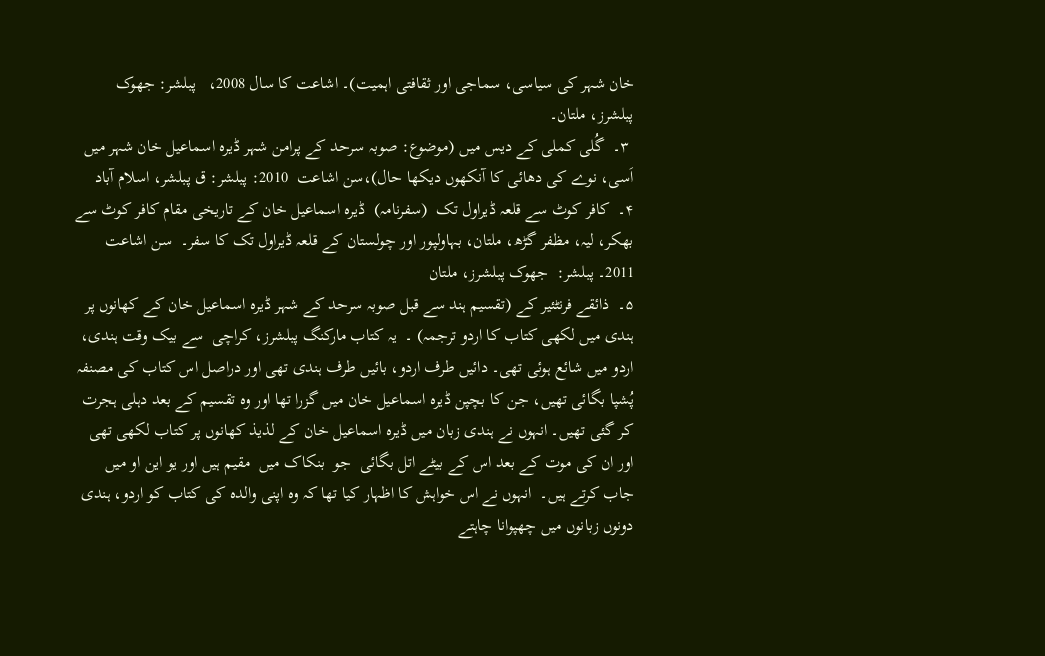خان شہر کی سیاسی، سماجی اور ثقافتی اہمیت)۔ اشاعت کا سال 2008،   پبلشر: جھوک پبلشرز، ملتان۔
 ۳۔  گُلی کملی کے دیس میں (موضوع: صوبہ سرحد کے پرامن شہر ڈیرہ اسماعیل خان شہر میں اَسی، نوے کی دھائی کا آنکھوں دیکھا حال)،سن اشاعت  2010: پبلشر: ق پبلشر، اسلام آباد
۴۔  کافر کوٹ سے قلعہ ڈیراول تک  (سفرنامہ)  ڈیرہ اسماعیل خان کے تاریخی مقام کافر کوٹ سے بھکر، لیہ، مظفر گڑھ، ملتان، بہاولپور اور چولستان کے قلعہ ڈیراول تک کا سفر۔  سن اشاعت  2011۔ پبلشر:  جھوک پبلشرز، ملتان
۵۔  ذائقے فرنٹئیر کے (تقسیم ہند سے قبل صوبہ سرحد کے شہر ڈیرہ اسماعیل خان کے کھانوں پر ہندی میں لکھی کتاب کا اردو ترجمہ) ۔  یہ کتاب مارکنگ پبلشرز، کراچی  سے بیک وقت ہندی، اردو میں شائع ہوئی تھی۔ دائیں طرف اردو، بائیں طرف ہندی تھی اور دراصل اس کتاب کی مصنفہ پُشپا بگائی تھیں، جن کا بچپن ڈیرہ اسماعیل خان میں گزرا تھا اور وہ تقسیم کے بعد دہلی ہجرت کر گئی تھیں۔ انہوں نے ہندی زبان میں ڈیرہ اسماعیل خان کے لذیذ کھانوں پر کتاب لکھی تھی اور ان کی موت کے بعد اس کے بیٹے اتل بگائی  جو  بنکاک میں  مقیم ہیں اور یو این او میں  جاب کرتے ہیں۔  انہوں نے اس خواہش کا اظہار کیا تھا کہ وہ اپنی والدہ کی کتاب کو اردو، ہندی دونوں زبانوں میں چھپوانا چاہتے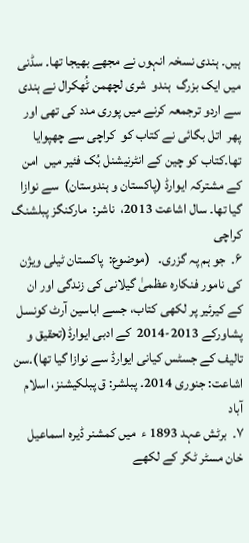ہیں۔ ہندی نسخہ انہوں نے مجھے بھیجا تھا۔ سڈنی میں ایک بزرگ  ہندو  شری لچھمن ٹُھکرال نے ہندی سے اردو ترجمعہ کرنے میں پوری مدد کی تھی اور پھر  اتل بگائی نے کتاب کو  کراچی سے چھپوایا تھا۔کتاب کو چین کے انٹرنیشنل بُک فئیر میں  امن کے مشترکہ ایوارڈ (پاکستان و ہندوستان)  سے نوازا گیا تھا۔ سال اشاعت 2013،  ناشر:  مارکنگز پبلشنگ کراچی
۶۔  جو ہم پہ گزری۔   (موضوع:  پاکستان ٹیلی ویژن کی نامور فنکارہ عظمیٰ گیلانی کی زندگی اور ان کے کیرئیر پر لکھی کتاب، جسے اباسین آرٹ کونسل پشاورکے 2013-2014  کے ادبی ایوارڈ(تحقیق و تالیف کے جسٹس کیانی ایوارڈ سے نوازا گیا تھا)۔سن اشاعت: جنوری 2014۔ پبلشر: ق پبلکیشنز، اسلام آباد
۷۔  برٹش عہد 1893 ء  میں کمشنر ڈیرہ اسماعیل خان مسٹر ٹکر کے لکھے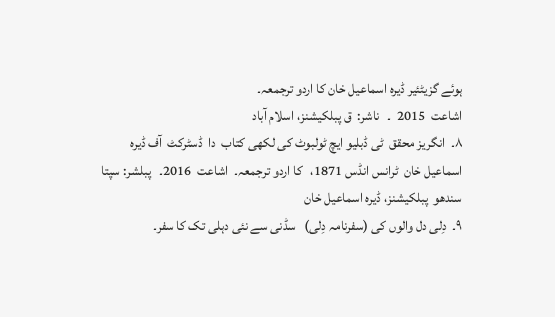ہوئے گزیٹئیر ڈیرہ اسماعیل خان کا اردو ترجمعہ۔
اشاعت  2015  ۔   ناشر:  ق پبلکیشنز، اسلام آباد
۸۔  انگریز محقق  ٹی ڈبلیو ایچ ٹولبوٹ کی لکھی کتاب  دا  ڈسٹرکٹ  آف ڈیرہ اسماعیل خان  ٹرانس انڈس 1871،   کا اردو ترجمعہ۔  اشاعت  2016۔   پبلشر: سپتا سندھو  پبلکیشنز، ڈیرہ اسماعیل خان
۹۔  دِلی دل والوں کی (سفرنامہ دِلی)   سڈنی سے نئی دہلی تک کا سفر۔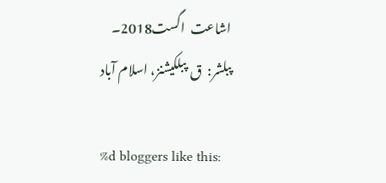اشاعت  اگست2018۔
پبلشر:  ق  پبلکیشنز، اسلام آباد

%d bloggers like this: